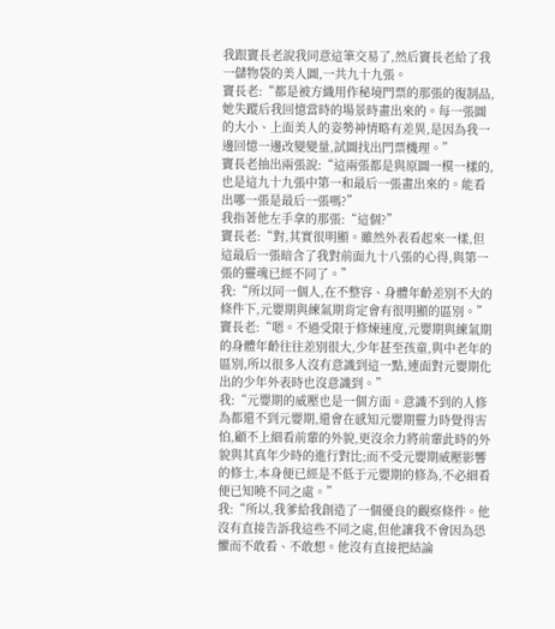我跟竇長老說我同意這筆交易了,然后竇長老給了我一儲物袋的美人圖,一共九十九張。
竇長老:“都是被方織用作秘境門票的那張的復制品,她失蹤后我回憶當時的場景時畫出來的。每一張圖的大小、上面美人的姿勢神情略有差異,是因為我一邊回憶一邊改變變量,試圖找出門票機理。”
竇長老抽出兩張說:“這兩張都是與原圖一模一樣的,也是這九十九張中第一和最后一張畫出來的。能看出哪一張是最后一張嗎?”
我指著他左手拿的那張:“這個?”
竇長老:“對,其實很明顯。雖然外表看起來一樣,但這最后一張暗含了我對前面九十八張的心得,與第一張的靈魂已經不同了。”
我:“所以同一個人,在不整容、身體年齡差別不大的條件下,元嬰期與練氣期肯定會有很明顯的區別。”
竇長老:“嗯。不過受限于修煉速度,元嬰期與練氣期的身體年齡往往差別很大,少年甚至孩童,與中老年的區別,所以很多人沒有意識到這一點,連面對元嬰期化出的少年外表時也沒意識到。”
我:“元嬰期的威壓也是一個方面。意識不到的人修為都還不到元嬰期,還會在感知元嬰期靈力時覺得害怕,顧不上細看前輩的外貌,更沒余力將前輩此時的外貌與其真年少時的進行對比;而不受元嬰期威壓影響的修士,本身便已經是不低于元嬰期的修為,不必細看便已知曉不同之處。”
我:“所以,我爹給我創造了一個優良的觀察條件。他沒有直接告訴我這些不同之處,但他讓我不會因為恐懼而不敢看、不敢想。他沒有直接把結論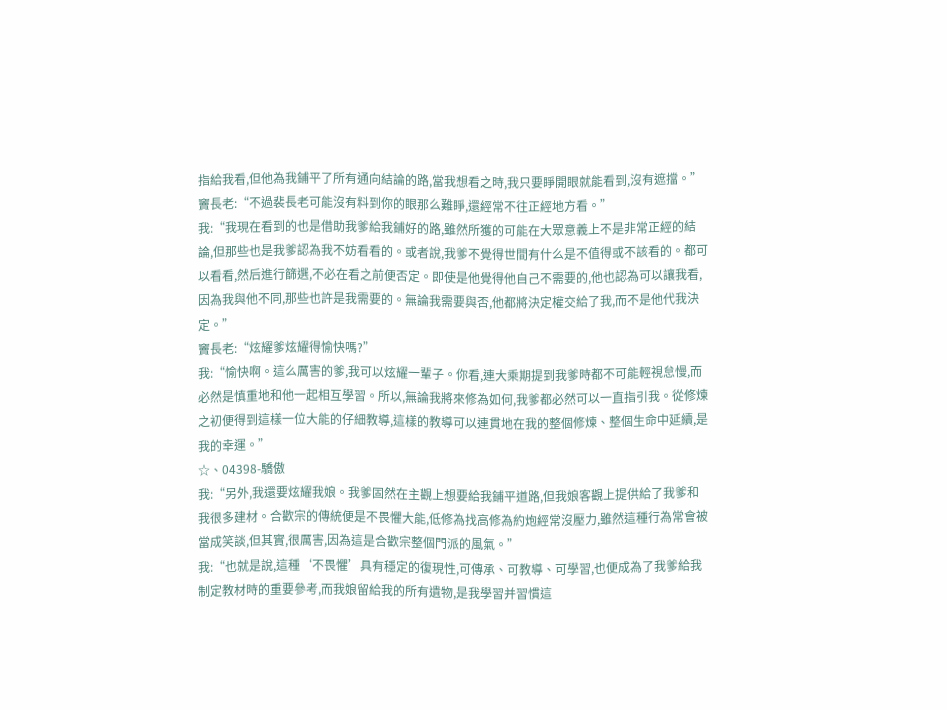指給我看,但他為我鋪平了所有通向結論的路,當我想看之時,我只要睜開眼就能看到,沒有遮擋。”
竇長老:“不過裴長老可能沒有料到你的眼那么難睜,還經常不往正經地方看。”
我:“我現在看到的也是借助我爹給我鋪好的路,雖然所獲的可能在大眾意義上不是非常正經的結論,但那些也是我爹認為我不妨看看的。或者說,我爹不覺得世間有什么是不值得或不該看的。都可以看看,然后進行篩選,不必在看之前便否定。即使是他覺得他自己不需要的,他也認為可以讓我看,因為我與他不同,那些也許是我需要的。無論我需要與否,他都將決定權交給了我,而不是他代我決定。”
竇長老:“炫耀爹炫耀得愉快嗎?”
我:“愉快啊。這么厲害的爹,我可以炫耀一輩子。你看,連大乘期提到我爹時都不可能輕視怠慢,而必然是慎重地和他一起相互學習。所以,無論我將來修為如何,我爹都必然可以一直指引我。從修煉之初便得到這樣一位大能的仔細教導,這樣的教導可以連貫地在我的整個修煉、整個生命中延續,是我的幸運。”
☆、04398-驕傲
我:“另外,我還要炫耀我娘。我爹固然在主觀上想要給我鋪平道路,但我娘客觀上提供給了我爹和我很多建材。合歡宗的傳統便是不畏懼大能,低修為找高修為約炮經常沒壓力,雖然這種行為常會被當成笑談,但其實,很厲害,因為這是合歡宗整個門派的風氣。”
我:“也就是說,這種‘不畏懼’具有穩定的復現性,可傳承、可教導、可學習,也便成為了我爹給我制定教材時的重要參考,而我娘留給我的所有遺物,是我學習并習慣這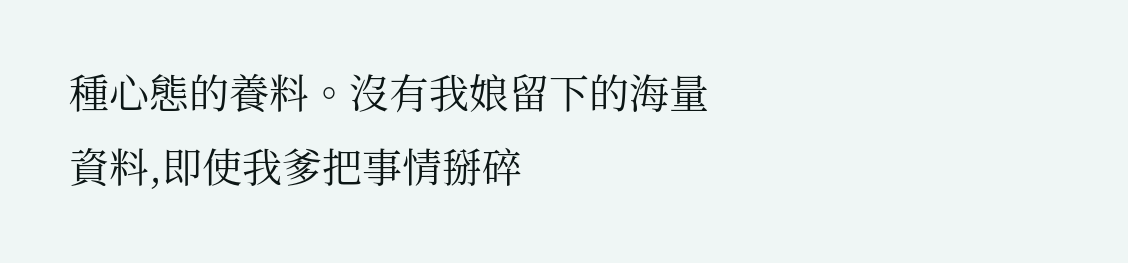種心態的養料。沒有我娘留下的海量資料,即使我爹把事情掰碎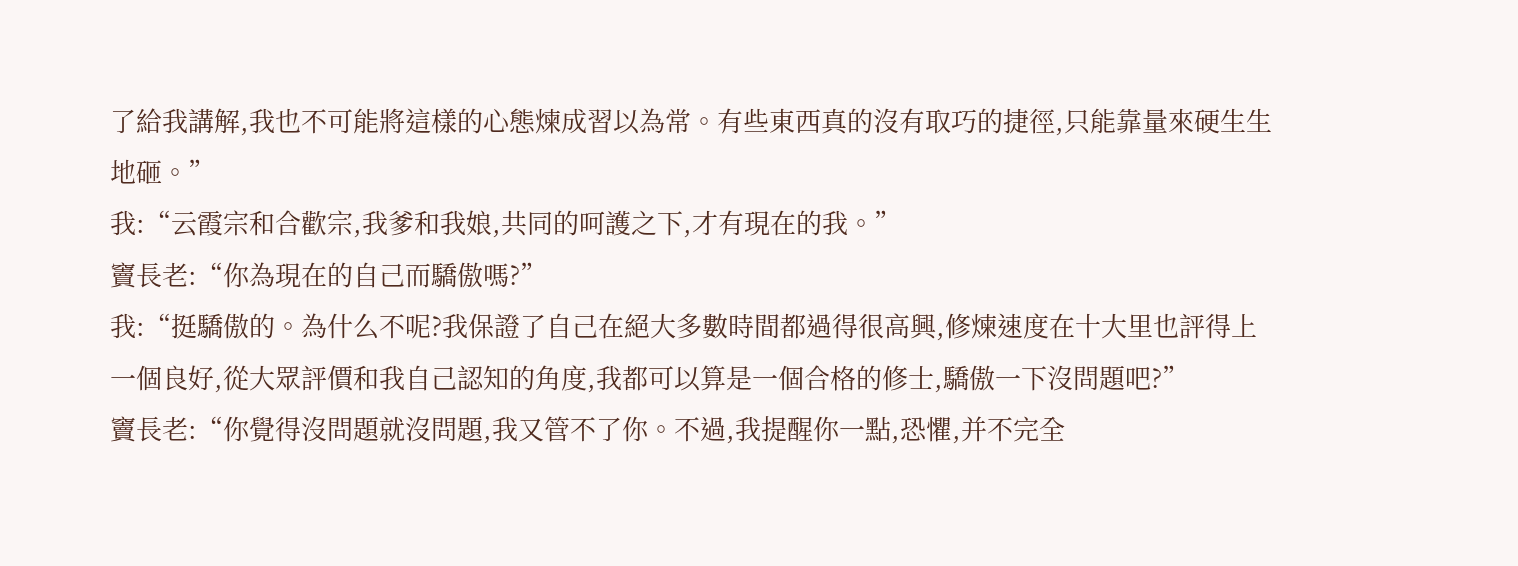了給我講解,我也不可能將這樣的心態煉成習以為常。有些東西真的沒有取巧的捷徑,只能靠量來硬生生地砸。”
我:“云霞宗和合歡宗,我爹和我娘,共同的呵護之下,才有現在的我。”
竇長老:“你為現在的自己而驕傲嗎?”
我:“挺驕傲的。為什么不呢?我保證了自己在絕大多數時間都過得很高興,修煉速度在十大里也評得上一個良好,從大眾評價和我自己認知的角度,我都可以算是一個合格的修士,驕傲一下沒問題吧?”
竇長老:“你覺得沒問題就沒問題,我又管不了你。不過,我提醒你一點,恐懼,并不完全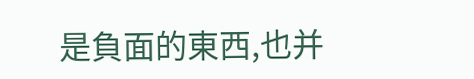是負面的東西,也并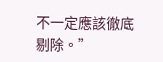不一定應該徹底剔除。”